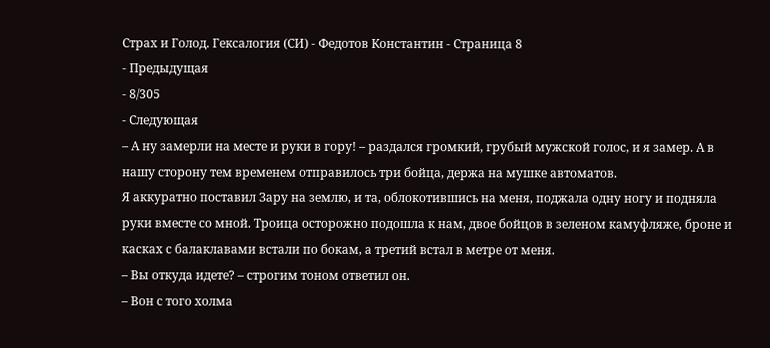Страх и Голод. Гексалогия (СИ) - Федотов Константин - Страница 8
- Предыдущая
- 8/305
- Следующая
– А ну замерли на месте и руки в гору! – раздался громкий, грубый мужской голос, и я замер. А в нашу сторону тем временем отправилось три бойца, держа на мушке автоматов.
Я аккуратно поставил Зару на землю, и та, облокотившись на меня, поджала одну ногу и подняла руки вместе со мной. Троица осторожно подошла к нам, двое бойцов в зеленом камуфляже, броне и касках с балаклавами встали по бокам, а третий встал в метре от меня.
– Вы откуда идете? – строгим тоном ответил он.
– Вон с того холма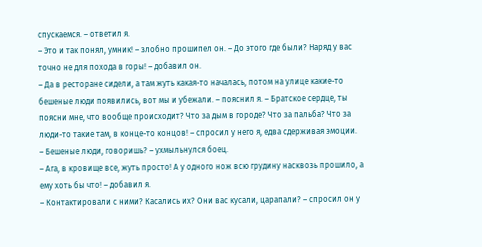спускаемся. – ответил я.
– Это и так понял, умник! – злобно прошипел он. – До этого где были? Наряд у вас точно не для похода в горы! – добавил он.
– Да в ресторане сидели, а там жуть какая-то началась, потом на улице какие-то бешеные люди появились, вот мы и убежали. – пояснил я. – Братское сердце, ты поясни мне, что вообще происходит? Что за дым в городе? Что за пальба? Что за люди-то такие там, в конце-то концов! – спросил у него я, едва сдерживая эмоции.
– Бешеные люди, говоришь? – ухмыльнулся боец.
– Ага, в кровище все, жуть просто! А у одного нож всю грудину насквозь прошило, а ему хоть бы что! – добавил я.
– Контактировали с ними? Касались их? Они вас кусали, царапали? – спросил он у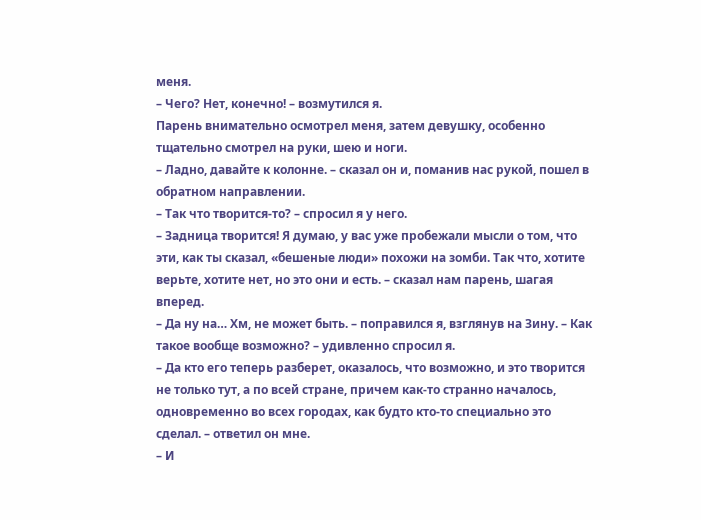меня.
– Чего? Нет, конечно! – возмутился я.
Парень внимательно осмотрел меня, затем девушку, особенно тщательно смотрел на руки, шею и ноги.
– Ладно, давайте к колонне. – сказал он и, поманив нас рукой, пошел в обратном направлении.
– Так что творится-то? – спросил я у него.
– Задница творится! Я думаю, у вас уже пробежали мысли о том, что эти, как ты сказал, «бешеные люди» похожи на зомби. Так что, хотите верьте, хотите нет, но это они и есть. – сказал нам парень, шагая вперед.
– Да ну на… Хм, не может быть. – поправился я, взглянув на Зину. – Как такое вообще возможно? – удивленно спросил я.
– Да кто его теперь разберет, оказалось, что возможно, и это творится не только тут, а по всей стране, причем как-то странно началось, одновременно во всех городах, как будто кто-то специально это сделал. – ответил он мне.
– И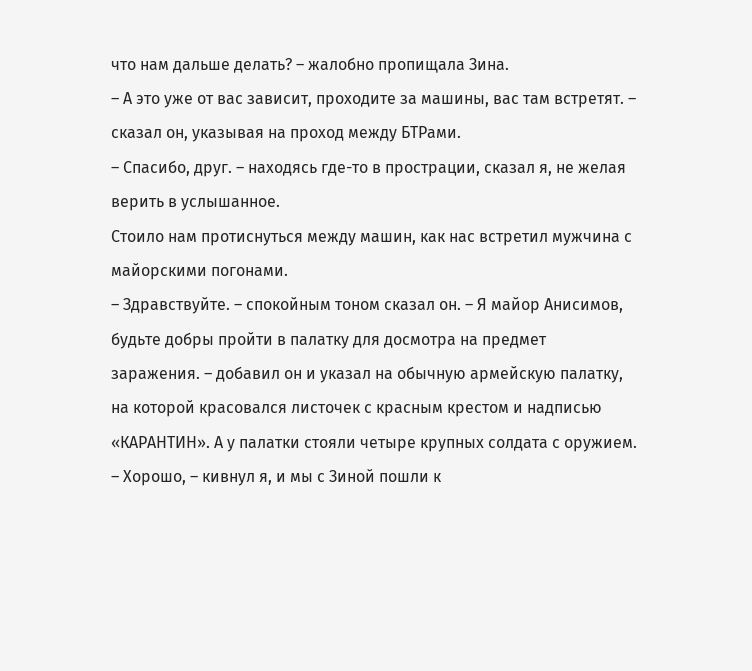что нам дальше делать? – жалобно пропищала Зина.
– А это уже от вас зависит, проходите за машины, вас там встретят. – сказал он, указывая на проход между БТРами.
– Спасибо, друг. – находясь где-то в прострации, сказал я, не желая верить в услышанное.
Стоило нам протиснуться между машин, как нас встретил мужчина с майорскими погонами.
– Здравствуйте. – спокойным тоном сказал он. – Я майор Анисимов, будьте добры пройти в палатку для досмотра на предмет заражения. – добавил он и указал на обычную армейскую палатку, на которой красовался листочек с красным крестом и надписью «КАРАНТИН». А у палатки стояли четыре крупных солдата с оружием.
– Хорошо, – кивнул я, и мы с Зиной пошли к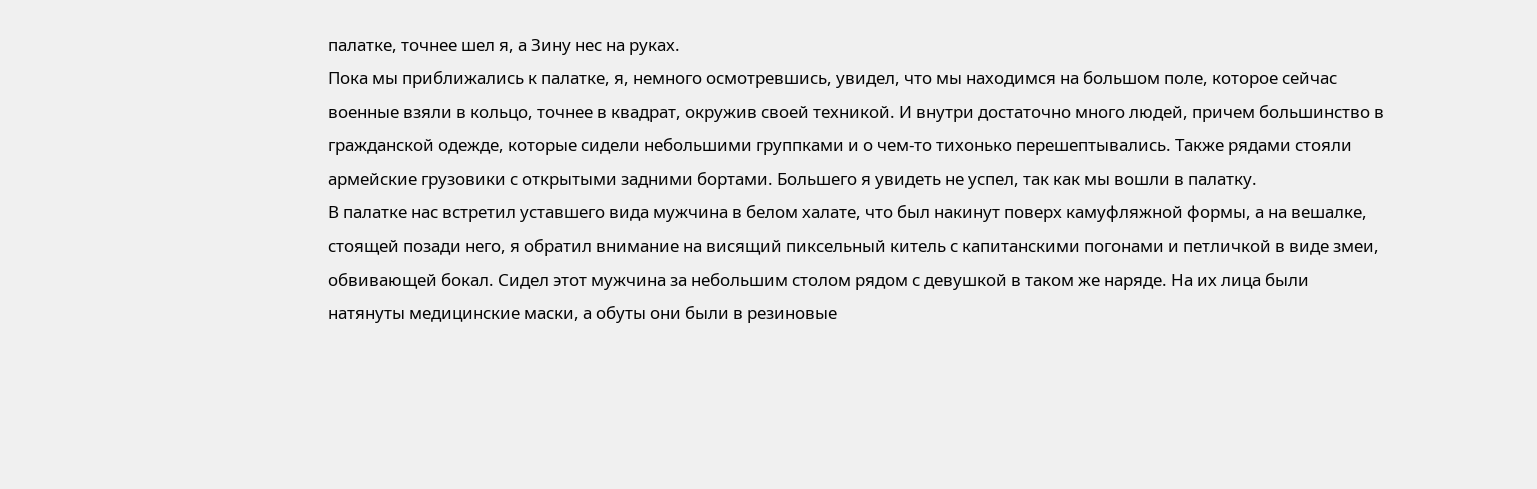палатке, точнее шел я, а Зину нес на руках.
Пока мы приближались к палатке, я, немного осмотревшись, увидел, что мы находимся на большом поле, которое сейчас военные взяли в кольцо, точнее в квадрат, окружив своей техникой. И внутри достаточно много людей, причем большинство в гражданской одежде, которые сидели небольшими группками и о чем-то тихонько перешептывались. Также рядами стояли армейские грузовики с открытыми задними бортами. Большего я увидеть не успел, так как мы вошли в палатку.
В палатке нас встретил уставшего вида мужчина в белом халате, что был накинут поверх камуфляжной формы, а на вешалке, стоящей позади него, я обратил внимание на висящий пиксельный китель с капитанскими погонами и петличкой в виде змеи, обвивающей бокал. Сидел этот мужчина за небольшим столом рядом с девушкой в таком же наряде. На их лица были натянуты медицинские маски, а обуты они были в резиновые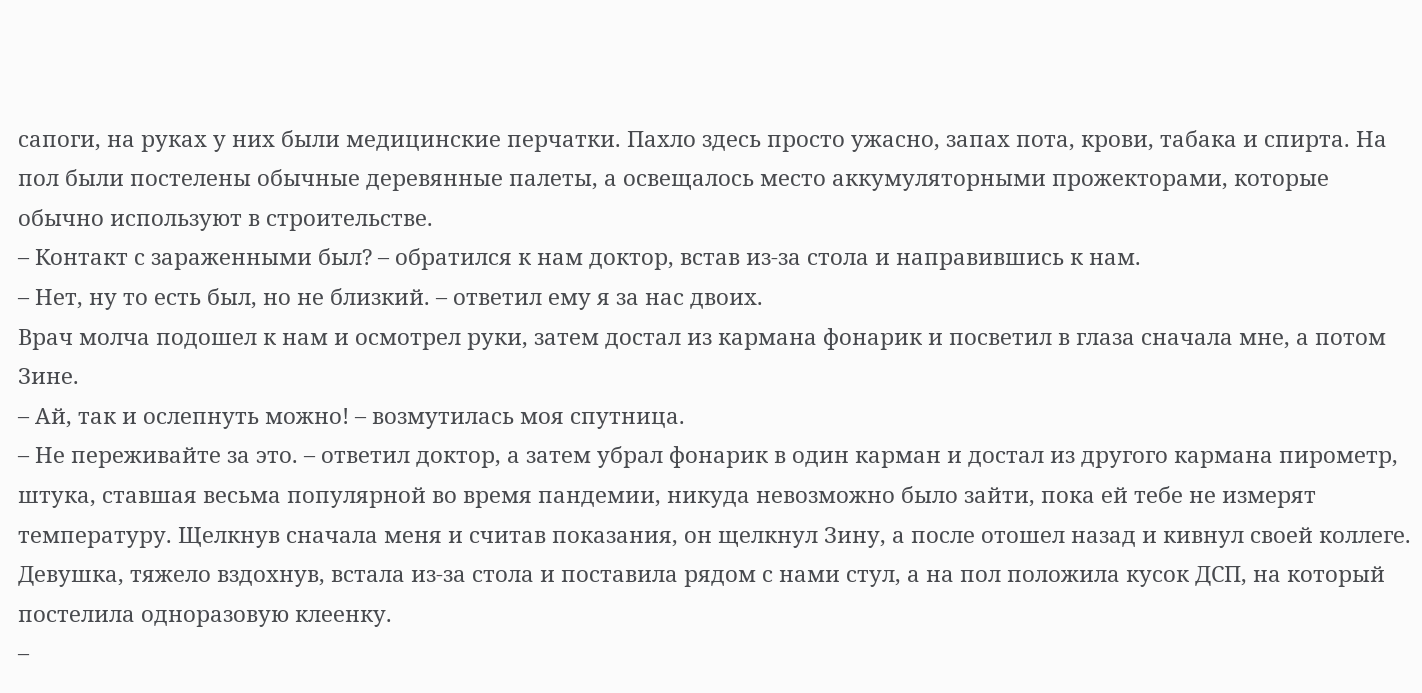сапоги, на руках у них были медицинские перчатки. Пахло здесь просто ужасно, запах пота, крови, табака и спирта. На пол были постелены обычные деревянные палеты, а освещалось место аккумуляторными прожекторами, которые обычно используют в строительстве.
– Контакт с зараженными был? – обратился к нам доктор, встав из-за стола и направившись к нам.
– Нет, ну то есть был, но не близкий. – ответил ему я за нас двоих.
Врач молча подошел к нам и осмотрел руки, затем достал из кармана фонарик и посветил в глаза сначала мне, а потом Зине.
– Ай, так и ослепнуть можно! – возмутилась моя спутница.
– Не переживайте за это. – ответил доктор, а затем убрал фонарик в один карман и достал из другого кармана пирометр, штука, ставшая весьма популярной во время пандемии, никуда невозможно было зайти, пока ей тебе не измерят температуру. Щелкнув сначала меня и считав показания, он щелкнул Зину, а после отошел назад и кивнул своей коллеге.
Девушка, тяжело вздохнув, встала из-за стола и поставила рядом с нами стул, а на пол положила кусок ДСП, на который постелила одноразовую клеенку.
–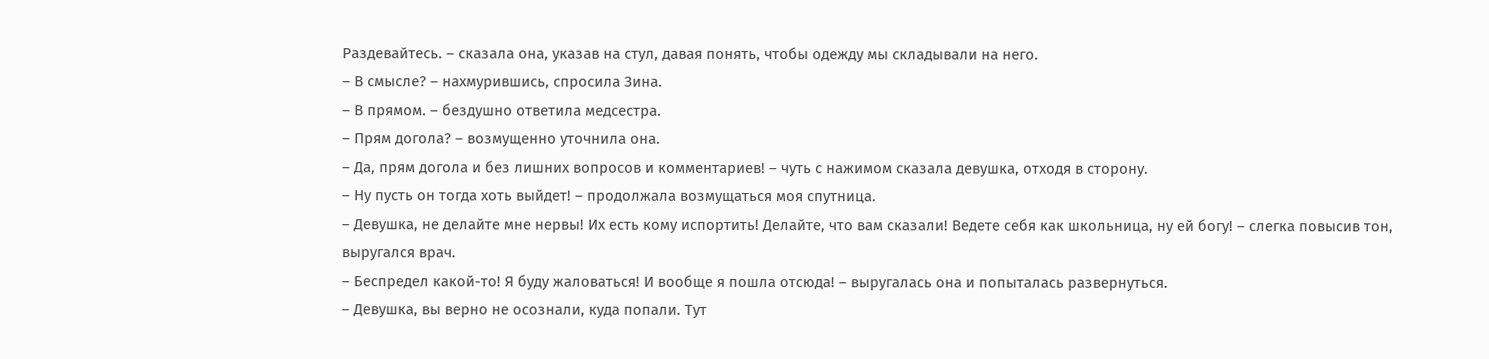Раздевайтесь. – сказала она, указав на стул, давая понять, чтобы одежду мы складывали на него.
– В смысле? – нахмурившись, спросила Зина.
– В прямом. – бездушно ответила медсестра.
– Прям догола? – возмущенно уточнила она.
– Да, прям догола и без лишних вопросов и комментариев! – чуть с нажимом сказала девушка, отходя в сторону.
– Ну пусть он тогда хоть выйдет! – продолжала возмущаться моя спутница.
– Девушка, не делайте мне нервы! Их есть кому испортить! Делайте, что вам сказали! Ведете себя как школьница, ну ей богу! – слегка повысив тон, выругался врач.
– Беспредел какой-то! Я буду жаловаться! И вообще я пошла отсюда! – выругалась она и попыталась развернуться.
– Девушка, вы верно не осознали, куда попали. Тут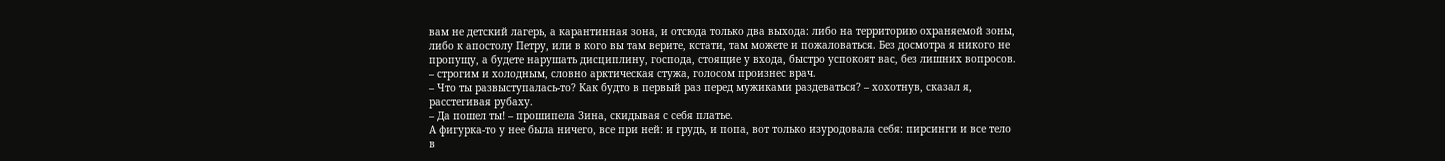вам не детский лагерь, а карантинная зона, и отсюда только два выхода: либо на территорию охраняемой зоны, либо к апостолу Петру, или в кого вы там верите, кстати, там можете и пожаловаться. Без досмотра я никого не пропущу, а будете нарушать дисциплину, господа, стоящие у входа, быстро успокоят вас, без лишних вопросов. – строгим и холодным, словно арктическая стужа, голосом произнес врач.
– Что ты развыступалась-то? Как будто в первый раз перед мужиками раздеваться? – хохотнув, сказал я, расстегивая рубаху.
– Да пошел ты! – прошипела Зина, скидывая с себя платье.
А фигурка-то у нее была ничего, все при ней: и грудь, и попа, вот только изуродовала себя: пирсинги и все тело в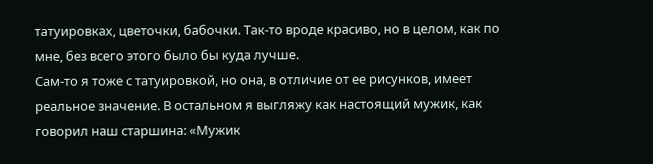татуировках, цветочки, бабочки. Так-то вроде красиво, но в целом, как по мне, без всего этого было бы куда лучше.
Сам-то я тоже с татуировкой, но она, в отличие от ее рисунков, имеет реальное значение. В остальном я выгляжу как настоящий мужик, как говорил наш старшина: «Мужик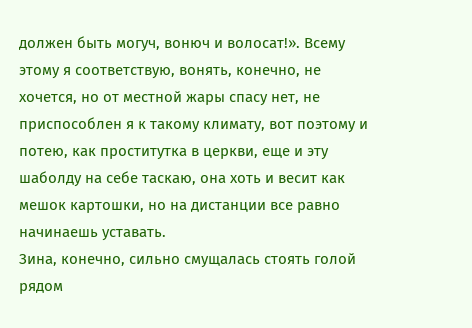должен быть могуч, вонюч и волосат!». Всему этому я соответствую, вонять, конечно, не хочется, но от местной жары спасу нет, не приспособлен я к такому климату, вот поэтому и потею, как проститутка в церкви, еще и эту шаболду на себе таскаю, она хоть и весит как мешок картошки, но на дистанции все равно начинаешь уставать.
Зина, конечно, сильно смущалась стоять голой рядом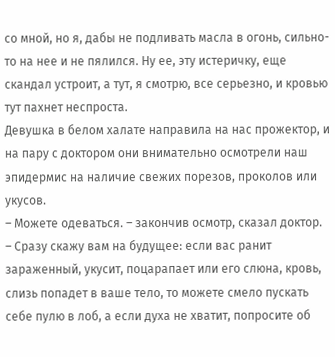со мной, но я, дабы не подливать масла в огонь, сильно-то на нее и не пялился. Ну ее, эту истеричку, еще скандал устроит, а тут, я смотрю, все серьезно, и кровью тут пахнет неспроста.
Девушка в белом халате направила на нас прожектор, и на пару с доктором они внимательно осмотрели наш эпидермис на наличие свежих порезов, проколов или укусов.
– Можете одеваться. – закончив осмотр, сказал доктор. – Сразу скажу вам на будущее: если вас ранит зараженный, укусит, поцарапает или его слюна, кровь, слизь попадет в ваше тело, то можете смело пускать себе пулю в лоб, а если духа не хватит, попросите об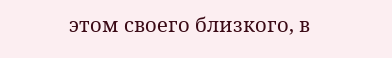этом своего близкого, в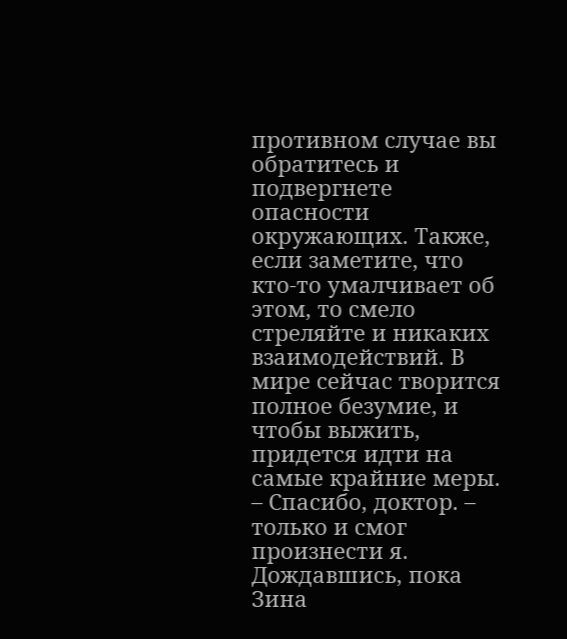противном случае вы обратитесь и подвергнете опасности окружающих. Также, если заметите, что кто-то умалчивает об этом, то смело стреляйте и никаких взаимодействий. В мире сейчас творится полное безумие, и чтобы выжить, придется идти на самые крайние меры.
– Спасибо, доктор. – только и смог произнести я.
Дождавшись, пока Зина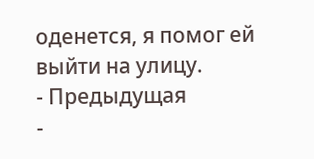оденется, я помог ей выйти на улицу.
- Предыдущая
-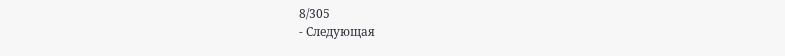8/305
- Следующая